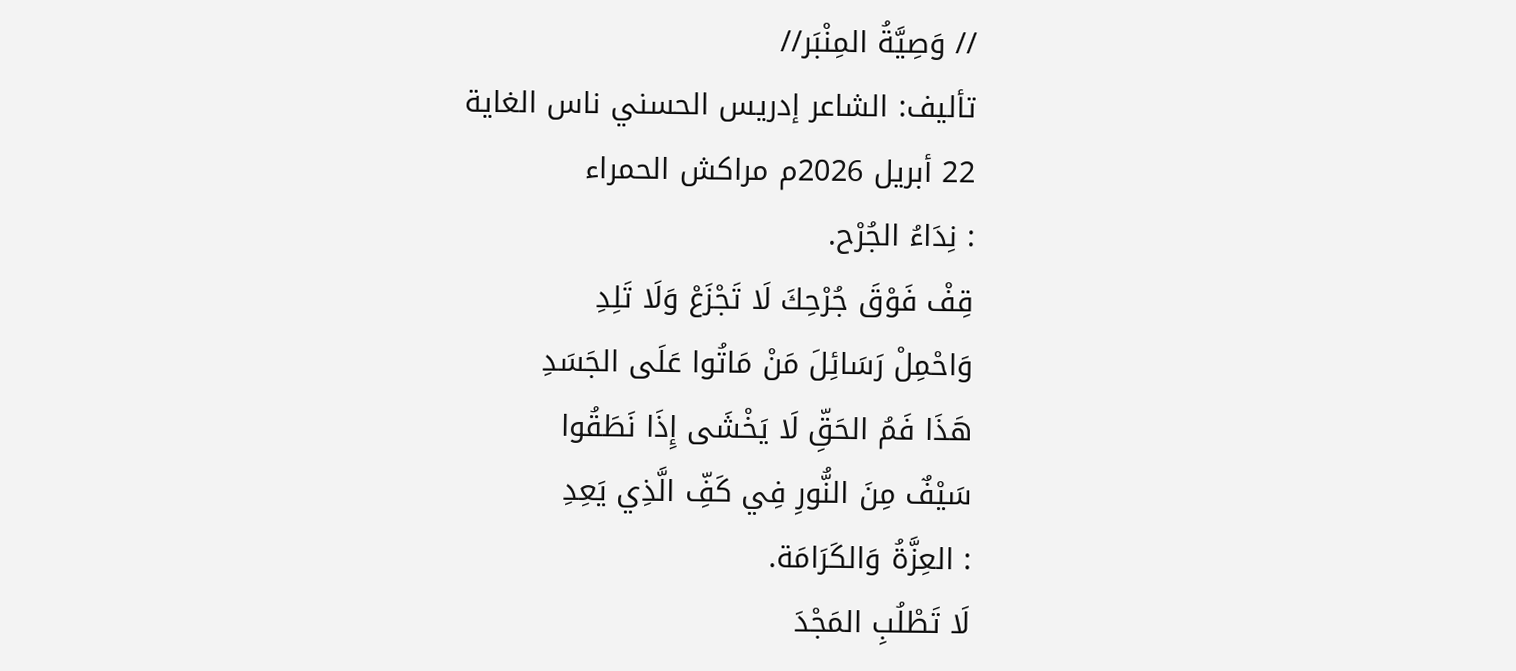// وَصِيَّةُ المِنْبَر//
تأليف: الشاعر إدريس الحسني ناس الغاية
22 أبريل 2026م مراكش الحمراء
: نِدَاءُ الجُرْح.
قِفْ فَوْقَ جُرْحِكَ لَا تَجْزَعْ وَلَا تَلِدِ
وَاحْمِلْ رَسَائِلَ مَنْ مَاتُوا عَلَى الجَسَدِ
هَذَا فَمُ الحَقِّ لَا يَخْشَى إِذَا نَطَقُوا
سَيْفٌ مِنَ النُّورِ فِي كَفِّ الَّذِي يَعِدِ
: العِزَّةُ وَالكَرَامَة.
لَا تَطْلُبِ المَجْدَ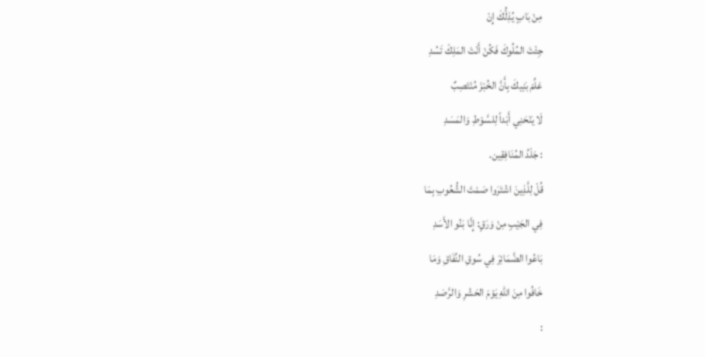مِنْ بَابٍ يُذِلُّكَ إِنْ
جِئْتَ المُلُوكَ فَكُنْ أَنْتَ المَلِكْ تَسُدِ
عَلِّمْ بَنِيكَ بِأَنَّ الخُبْزَ مُنْتَصِبٌ
لَا يَنْحَنِي أَبَداً لِلسَّوْطِ وَالمَسَدِ
: جَلْدُ المُنَافِقِين.
قُلْ لِلَّذِينَ اشْتَرَوا صَمْتَ الشُّعُوبِ بِمَا
فِي الجَيْبِ مِنْ وَرَقٍ: إِنَّا بَنُو الأَسَدِ
بَاعُوا الضَّمَائِرَ فِي سُوقِ النِّفَاقِ وَمَا
خَافُوا مِنَ اللهِ يَوْمَ الحَشْرِ وَالرَّصَدِ
: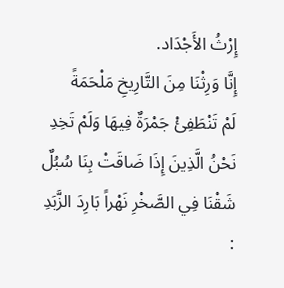إِرْثُ الأَجْدَاد.
إِنَّا وَرِثْنَا مِنَ التَّارِيخِ مَلْحَمَةً
لَمْ تَنْطَفِئْ جَمْرَةٌ فِيهَا وَلَمْ تَخِدِ
نَحْنُ الَّذِينَ إِذَا ضَاقَتْ بِنَا سُبُلٌ
شَقْنَا فِي الصَّخْرِ نَهْراً بَارِدَ الزَّبَدِ
: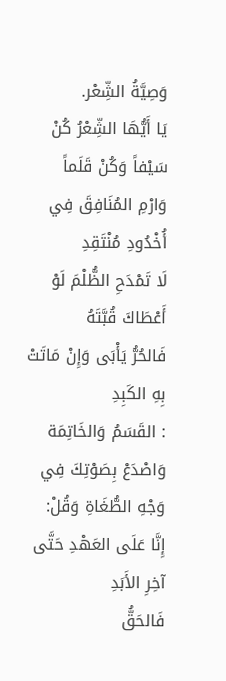وَصِيَّةُ الشِّعْر.
يَا أَيُّهَا الشِّعْرُ كُنْ سَيْفاً وَكُنْ قَلَماً
وَارْمِ المُنَافِقَ فِي أُخْدُودِ مُنْتَقِدِ
لَا تَمْدَحِ الظُّلْمَ لَوْ أَعْطَاكَ قُبَّتَهُ
فَالحُرُّ يَأْبَى وَإِنْ مَاتَتْ بِهِ الكَبِدِ
: القَسَمُ وَالخَاتِمَة
وَاصْدَعْ بِصَوْتِكَ فِي وَجْهِ الطُّغَاةِ وَقُلْ:
إِنَّا عَلَى العَهْدِ حَتَّى آخِرِ الأَبَدِ
فَالحَقُّ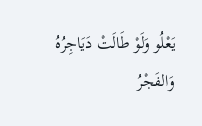يَعْلُو وَلَوْ طَالَتْ دَيَاجِرُهُ
وَالفَجْرُ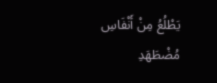يَطْلُعُ مِنْ أَنْفَاسِ مُضْطَهَدِ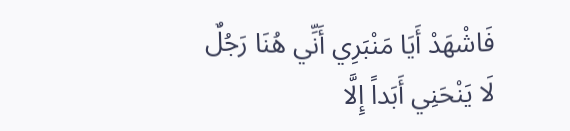فَاشْهَدْ أَيَا مَنْبَرِي أَنِّي هُنَا رَجُلٌ
لَا يَنْحَنِي أَبَداً إِلَّا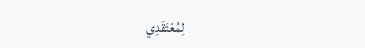لِمُعْتَقَدِي